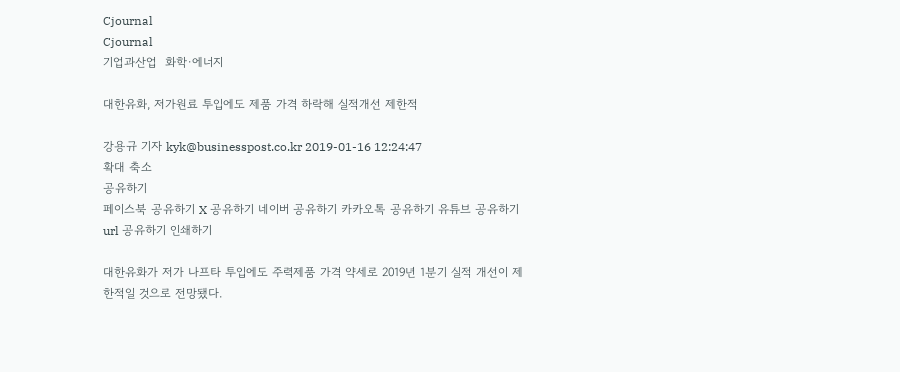Cjournal
Cjournal
기업과산업  화학·에너지

대한유화, 저가원료 투입에도 제품 가격 하락해 실적개선 제한적

강용규 기자 kyk@businesspost.co.kr 2019-01-16 12:24:47
확대 축소
공유하기
페이스북 공유하기 X 공유하기 네이버 공유하기 카카오톡 공유하기 유튜브 공유하기 url 공유하기 인쇄하기

대한유화가 저가 나프타 투입에도 주력제품 가격 약세로 2019년 1분기 실적 개선이 제한적일 것으로 전망됐다.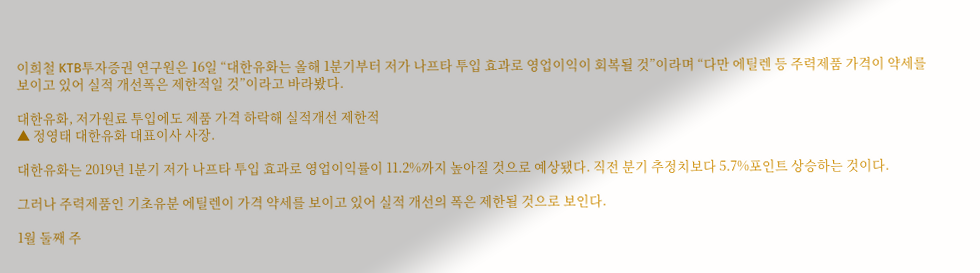이희철 KTB투자증권 연구원은 16일 “대한유화는 올해 1분기부터 저가 나프타 투입 효과로 영업이익이 회복될 것”이라며 “다만 에틸렌 등 주력제품 가격이 약세를 보이고 있어 실적 개선폭은 제한적일 것”이라고 바라봤다.

대한유화, 저가원료 투입에도 제품 가격 하락해 실적개선 제한적
▲ 정영태 대한유화 대표이사 사장.

대한유화는 2019년 1분기 저가 나프타 투입 효과로 영업이익률이 11.2%까지 높아질 것으로 예상됐다. 직전 분기 추정치보다 5.7%포인트 상승하는 것이다.

그러나 주력제품인 기초유분 에틸렌이 가격 약세를 보이고 있어 실적 개선의 폭은 제한될 것으로 보인다.

1월 둘째 주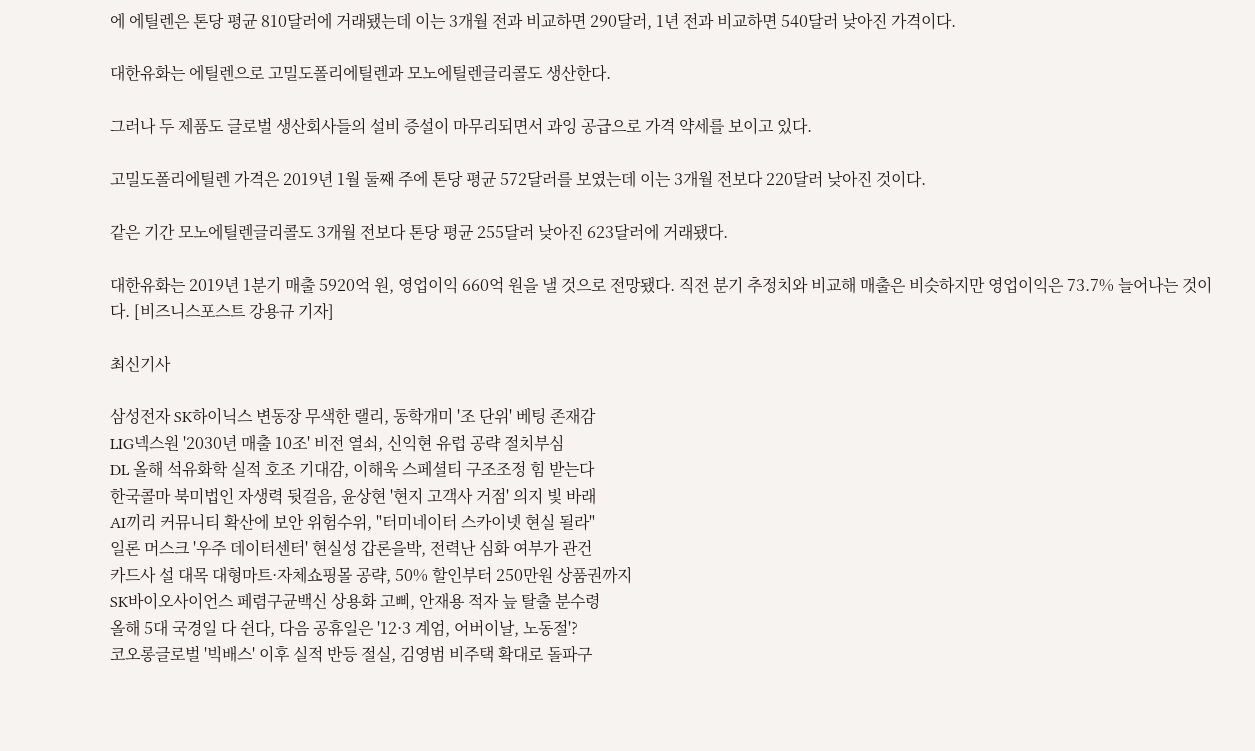에 에틸렌은 톤당 평균 810달러에 거래됐는데 이는 3개월 전과 비교하면 290달러, 1년 전과 비교하면 540달러 낮아진 가격이다.

대한유화는 에틸렌으로 고밀도폴리에틸렌과 모노에틸렌글리콜도 생산한다.

그러나 두 제품도 글로벌 생산회사들의 설비 증설이 마무리되면서 과잉 공급으로 가격 약세를 보이고 있다.

고밀도폴리에틸렌 가격은 2019년 1월 둘째 주에 톤당 평균 572달러를 보였는데 이는 3개월 전보다 220달러 낮아진 것이다.

같은 기간 모노에틸렌글리콜도 3개월 전보다 톤당 평균 255달러 낮아진 623달러에 거래됐다.

대한유화는 2019년 1분기 매출 5920억 원, 영업이익 660억 원을 낼 것으로 전망됐다. 직전 분기 추정치와 비교해 매출은 비슷하지만 영업이익은 73.7% 늘어나는 것이다. [비즈니스포스트 강용규 기자]

최신기사

삼성전자 SK하이닉스 변동장 무색한 랠리, 동학개미 '조 단위' 베팅 존재감
LIG넥스원 '2030년 매출 10조' 비전 열쇠, 신익현 유럽 공략 절치부심
DL 올해 석유화학 실적 호조 기대감, 이해욱 스페셜티 구조조정 힘 받는다
한국콜마 북미법인 자생력 뒷걸음, 윤상현 '현지 고객사 거점' 의지 빛 바래
AI끼리 커뮤니티 확산에 보안 위험수위, "터미네이터 스카이넷 현실 될라"
일론 머스크 '우주 데이터센터' 현실성 갑론을박, 전력난 심화 여부가 관건
카드사 설 대목 대형마트·자체쇼핑몰 공략, 50% 할인부터 250만원 상품권까지
SK바이오사이언스 페렴구균백신 상용화 고삐, 안재용 적자 늪 탈출 분수령
올해 5대 국경일 다 쉰다, 다음 공휴일은 '12·3 계엄, 어버이날, 노동절'?
코오롱글로벌 '빅배스' 이후 실적 반등 절실, 김영범 비주택 확대로 돌파구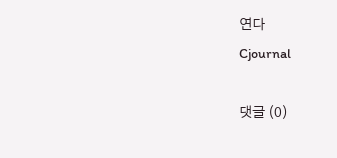연다
Cjournal

댓글 (0)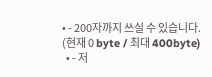• - 200자까지 쓰실 수 있습니다. (현재 0 byte / 최대 400byte)
  • - 저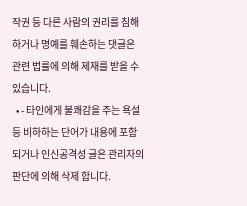작권 등 다른 사람의 권리를 침해하거나 명예를 훼손하는 댓글은 관련 법률에 의해 제재를 받을 수 있습니다.
  • - 타인에게 불쾌감을 주는 욕설 등 비하하는 단어가 내용에 포함되거나 인신공격성 글은 관리자의 판단에 의해 삭제 합니다.